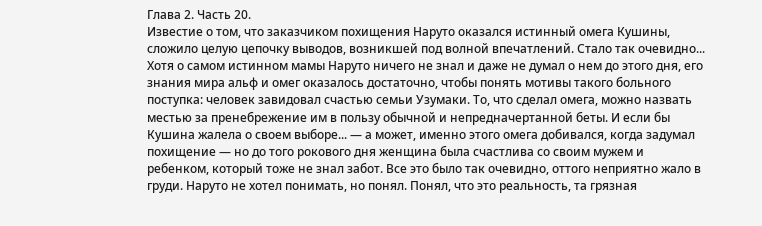Глава 2. Часть 20.
Известие о том, что заказчиком похищения Наруто оказался истинный омега Кушины, сложило целую цепочку выводов, возникшей под волной впечатлений. Стало так очевидно... Хотя о самом истинном мамы Наруто ничего не знал и даже не думал о нем до этого дня, его знания мира альф и омег оказалось достаточно, чтобы понять мотивы такого больного поступка: человек завидовал счастью семьи Узумаки. То, что сделал омега, можно назвать местью за пренебрежение им в пользу обычной и непредначертанной беты. И если бы Кушина жалела о своем выборе... — а может, именно этого омега добивался, когда задумал похищение — но до того рокового дня женщина была счастлива со своим мужем и ребенком, который тоже не знал забот. Все это было так очевидно, оттого неприятно жало в груди. Наруто не хотел понимать, но понял. Понял, что это реальность, та грязная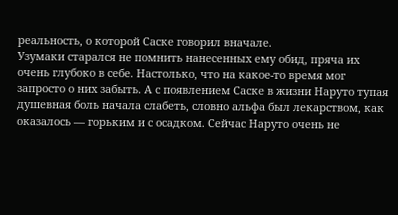реальность, о которой Саске говорил вначале.
Узумаки старался не помнить нанесенных ему обид, пряча их очень глубоко в себе. Настолько, что на какое-то время мог запросто о них забыть. А с появлением Саске в жизни Наруто тупая душевная боль начала слабеть, словно альфа был лекарством, как оказалось — горьким и с осадком. Сейчас Наруто очень не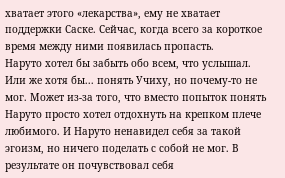хватает этого «лекарства», ему не хватает поддержки Саске. Сейчас, когда всего за короткое время между ними появилась пропасть.
Наруто хотел бы забыть обо всем, что услышал. Или же хотя бы... понять Учиху, но почему-то не мог. Может из-за того, что вместо попыток понять Наруто просто хотел отдохнуть на крепком плече любимого. И Наруто ненавидел себя за такой эгоизм, но ничего поделать с собой не мог. В результате он почувствовал себя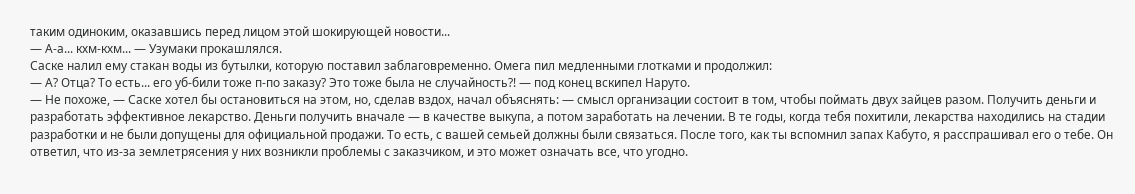таким одиноким, оказавшись перед лицом этой шокирующей новости...
— А-а... кхм-кхм... — Узумаки прокашлялся.
Саске налил ему стакан воды из бутылки, которую поставил заблаговременно. Омега пил медленными глотками и продолжил:
— А? Отца? То есть... его уб-били тоже п-по заказу? Это тоже была не случайность?! — под конец вскипел Наруто.
— Не похоже, — Саске хотел бы остановиться на этом, но, сделав вздох, начал объяснять: — смысл организации состоит в том, чтобы поймать двух зайцев разом. Получить деньги и разработать эффективное лекарство. Деньги получить вначале — в качестве выкупа, а потом заработать на лечении. В те годы, когда тебя похитили, лекарства находились на стадии разработки и не были допущены для официальной продажи. То есть, с вашей семьей должны были связаться. После того, как ты вспомнил запах Кабуто, я расспрашивал его о тебе. Он ответил, что из-за землетрясения у них возникли проблемы с заказчиком, и это может означать все, что угодно.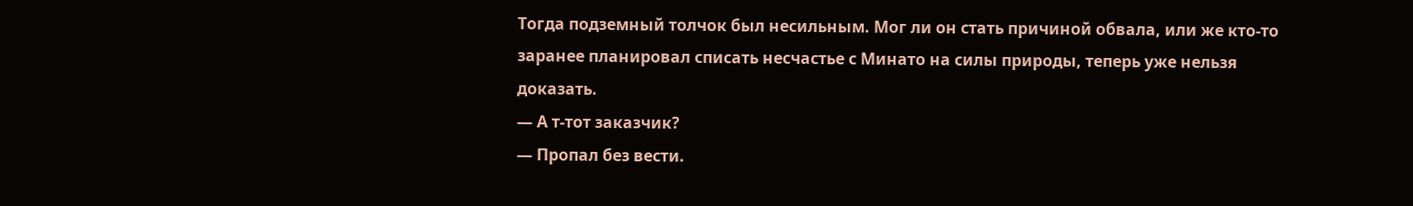Тогда подземный толчок был несильным. Мог ли он стать причиной обвала, или же кто-то заранее планировал списать несчастье с Минато на силы природы, теперь уже нельзя доказать.
— А т-тот заказчик?
— Пропал без вести.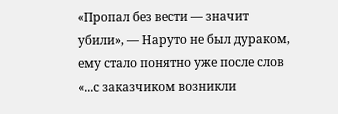«Пропал без вести — значит убили», — Наруто не был дураком, ему стало понятно уже после слов «...с заказчиком возникли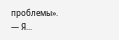проблемы».
— Я...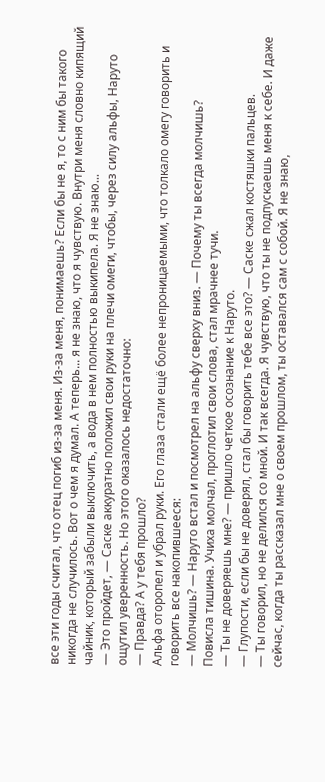все эти годы считал, что отец погиб из-за меня. Из-за меня, понимаешь? Если бы не я, то с ним бы такого никогда не случилось. Вот о чем я думал. А теперь... я не знаю, что я чувствую. Внутри меня словно кипящий чайник, который забыли выключить, а вода в нем полностью выкипела. Я не знаю...
— Это пройдет, — Саске аккуратно положил свои руки на плечи омеги, чтобы, через силу альфы, Наруто ощутил уверенность. Но этого оказалось недостаточно:
— Правда? А у тебя прошло?
Альфа оторопел и убрал руки. Его глаза стали ещё более непроницаемыми, что толкало омегу говорить и говорить все накопившееся:
— Молчишь? — Наруто встал и посмотрел на альфу сверху вниз. — Почему ты всегда молчишь?
Повисла тишина. Учиха молчал, проглотил свои слова, стал мрачнее тучи.
— Ты не доверяешь мне? — пришло четкое осознание к Наруто.
— Глупости, если бы не доверял, стал бы говорить тебе все это? — Саске сжал костяшки пальцев.
— Ты говорил, но не делился со мной. И так всегда. Я чувствую, что ты не подпускаешь меня к себе. И даже сейчас, когда ты рассказал мне о своем прошлом, ты оставался сам с собой. Я не знаю,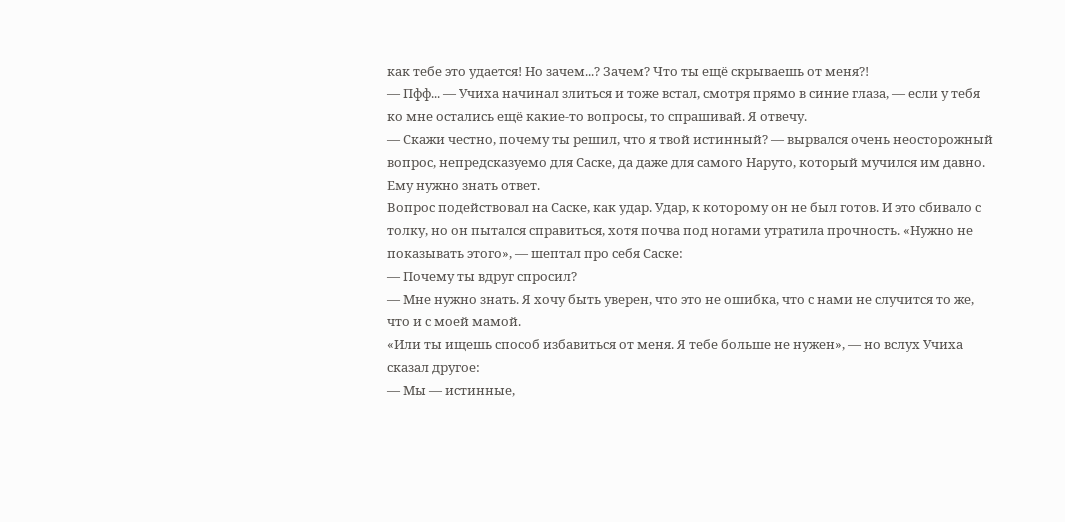как тебе это удается! Но зачем...? Зачем? Что ты ещё скрываешь от меня?!
— Пфф... — Учиха начинал злиться и тоже встал, смотря прямо в синие глаза, — если у тебя ко мне остались ещё какие-то вопросы, то спрашивай. Я отвечу.
— Скажи честно, почему ты решил, что я твой истинный? — вырвался очень неосторожный вопрос, непредсказуемо для Саске, да даже для самого Наруто, который мучился им давно.
Ему нужно знать ответ.
Вопрос подействовал на Саске, как удар. Удар, к которому он не был готов. И это сбивало с толку, но он пытался справиться, хотя почва под ногами утратила прочность. «Нужно не показывать этого», — шептал про себя Саске:
— Почему ты вдруг спросил?
— Мне нужно знать. Я хочу быть уверен, что это не ошибка, что с нами не случится то же, что и с моей мамой.
«Или ты ищешь способ избавиться от меня. Я тебе больше не нужен», — но вслух Учиха сказал другое:
— Мы — истинные,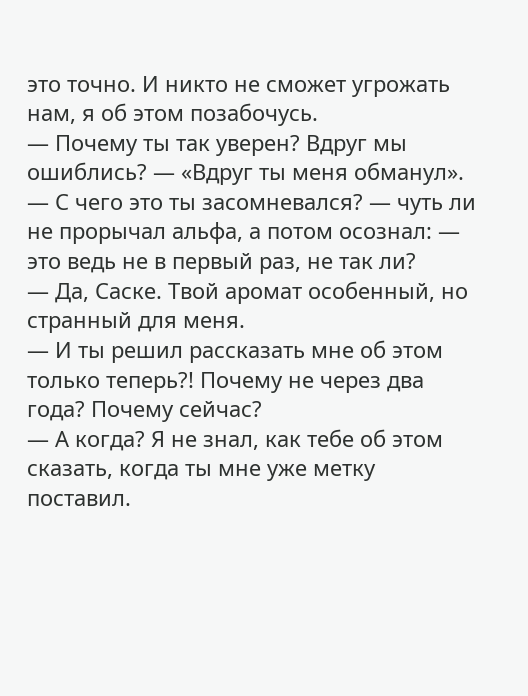это точно. И никто не сможет угрожать нам, я об этом позабочусь.
— Почему ты так уверен? Вдруг мы ошиблись? — «Вдруг ты меня обманул».
— С чего это ты засомневался? — чуть ли не прорычал альфа, а потом осознал: — это ведь не в первый раз, не так ли?
— Да, Саске. Твой аромат особенный, но странный для меня.
— И ты решил рассказать мне об этом только теперь?! Почему не через два года? Почему сейчас?
— А когда? Я не знал, как тебе об этом сказать, когда ты мне уже метку поставил.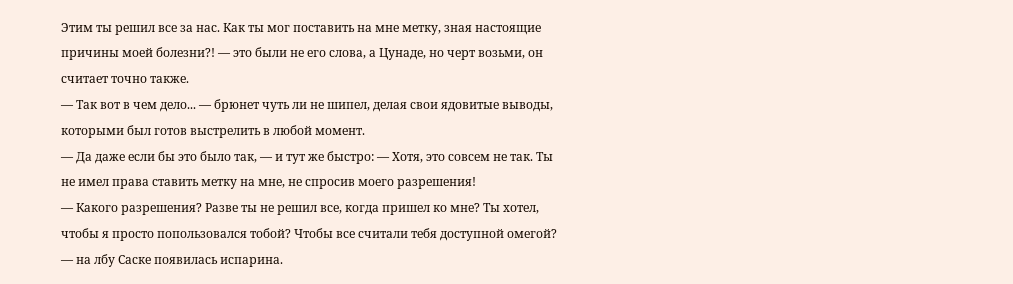Этим ты решил все за нас. Как ты мог поставить на мне метку, зная настоящие причины моей болезни?! — это были не его слова, а Цунаде, но черт возьми, он считает точно также.
— Так вот в чем дело... — брюнет чуть ли не шипел, делая свои ядовитые выводы, которыми был готов выстрелить в любой момент.
— Да даже если бы это было так, — и тут же быстро: — Хотя, это совсем не так. Ты не имел права ставить метку на мне, не спросив моего разрешения!
— Какого разрешения? Разве ты не решил все, когда пришел ко мне? Ты хотел, чтобы я просто попользовался тобой? Чтобы все считали тебя доступной омегой? — на лбу Саске появилась испарина.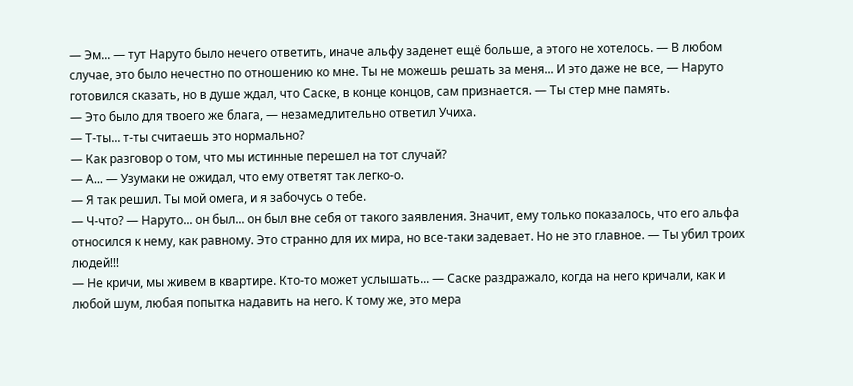— Эм... — тут Наруто было нечего ответить, иначе альфу заденет ещё больше, а этого не хотелось. — В любом случае, это было нечестно по отношению ко мне. Ты не можешь решать за меня... И это даже не все, — Наруто готовился сказать, но в душе ждал, что Саске, в конце концов, сам признается. — Ты стер мне память.
— Это было для твоего же блага, — незамедлительно ответил Учиха.
— Т-ты... т-ты считаешь это нормально?
— Как разговор о том, что мы истинные перешел на тот случай?
— А... — Узумаки не ожидал, что ему ответят так легко-о.
— Я так решил. Ты мой омега, и я забочусь о тебе.
— Ч-что? — Наруто... он был... он был вне себя от такого заявления. Значит, ему только показалось, что его альфа относился к нему, как равному. Это странно для их мира, но все-таки задевает. Но не это главное. — Ты убил троих людей!!!
— Не кричи, мы живем в квартире. Кто-то может услышать... — Саске раздражало, когда на него кричали, как и любой шум, любая попытка надавить на него. К тому же, это мера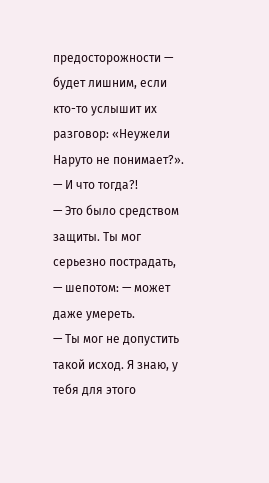предосторожности — будет лишним, если кто-то услышит их разговор: «Неужели Наруто не понимает?».
— И что тогда?!
— Это было средством защиты. Ты мог серьезно пострадать, — шепотом: — может даже умереть.
— Ты мог не допустить такой исход. Я знаю, у тебя для этого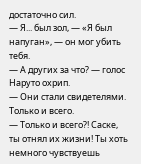достаточно сил.
— Я... был зол, — «Я был напуган», — он мог убить тебя.
— А других за что? — голос Наруто охрип.
— Они стали свидетелями. Только и всего.
— Только и всего?! Саске, ты отнял их жизни! Ты хоть немного чувствуешь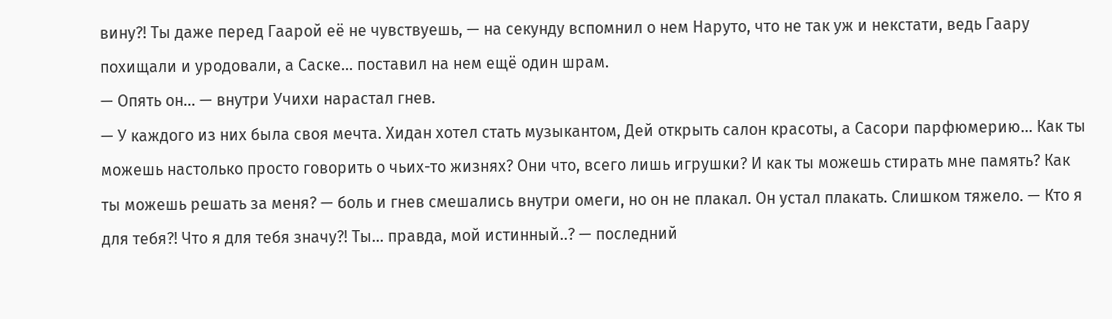вину?! Ты даже перед Гаарой её не чувствуешь, — на секунду вспомнил о нем Наруто, что не так уж и некстати, ведь Гаару похищали и уродовали, а Саске... поставил на нем ещё один шрам.
— Опять он... — внутри Учихи нарастал гнев.
— У каждого из них была своя мечта. Хидан хотел стать музыкантом, Дей открыть салон красоты, а Сасори парфюмерию... Как ты можешь настолько просто говорить о чьих-то жизнях? Они что, всего лишь игрушки? И как ты можешь стирать мне память? Как ты можешь решать за меня? — боль и гнев смешались внутри омеги, но он не плакал. Он устал плакать. Слишком тяжело. — Кто я для тебя?! Что я для тебя значу?! Ты... правда, мой истинный..? — последний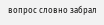вопрос словно забрал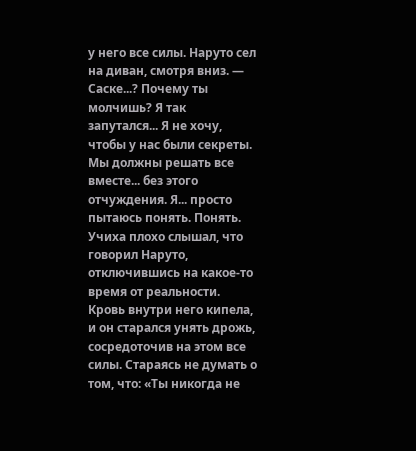у него все силы. Наруто сел на диван, смотря вниз. — Саске...? Почему ты молчишь? Я так запутался... Я не хочу, чтобы у нас были секреты. Мы должны решать все вместе... без этого отчуждения. Я... просто пытаюсь понять. Понять.
Учиха плохо слышал, что говорил Наруто, отключившись на какое-то время от реальности. Кровь внутри него кипела, и он старался унять дрожь, сосредоточив на этом все силы. Стараясь не думать о том, что: «Ты никогда не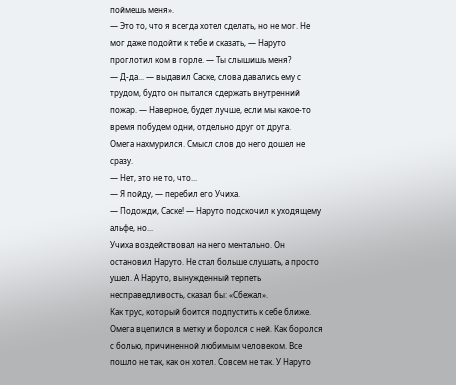поймешь меня».
— Это то, что я всегда хотел сделать, но не мог. Не мог даже подойти к тебе и сказать, — Наруто проглотил ком в горле. — Ты слышишь меня?
— Д-да... — выдавил Саске, слова давались ему с трудом, будто он пытался сдержать внутренний пожар. — Наверное, будет лучше, если мы какое-то время побудем одни, отдельно друг от друга.
Омега нахмурился. Смысл слов до него дошел не сразу.
— Нет, это не то, что...
— Я пойду, — перебил его Учиха.
— Подожди, Саске! — Наруто подскочил к уходящему альфе, но...
Учиха воздействовал на него ментально. Он остановил Наруто. Не стал больше слушать, а просто ушел. А Наруто, вынужденный терпеть несправедливость, сказал бы: «Сбежал».
Как трус, который боится подпустить к себе ближе.
Омега вцепился в метку и боролся с ней. Как боролся с болью, причиненной любимым человеком. Все пошло не так, как он хотел. Совсем не так. У Наруто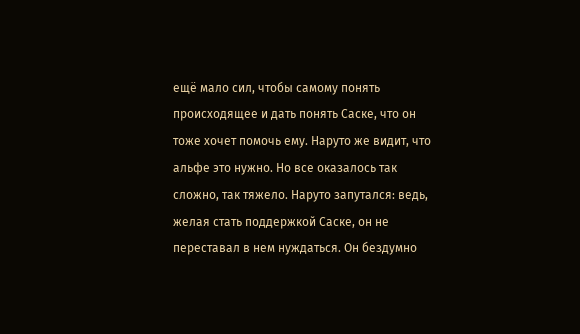ещё мало сил, чтобы самому понять происходящее и дать понять Саске, что он тоже хочет помочь ему. Наруто же видит, что альфе это нужно. Но все оказалось так сложно, так тяжело. Наруто запутался: ведь, желая стать поддержкой Саске, он не переставал в нем нуждаться. Он бездумно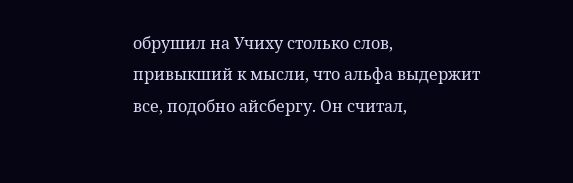обрушил на Учиху столько слов, привыкший к мысли, что альфа выдержит все, подобно айсбергу. Он считал,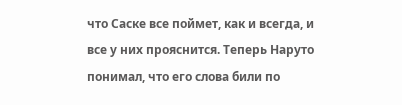что Саске все поймет, как и всегда, и все у них прояснится. Теперь Наруто понимал, что его слова били по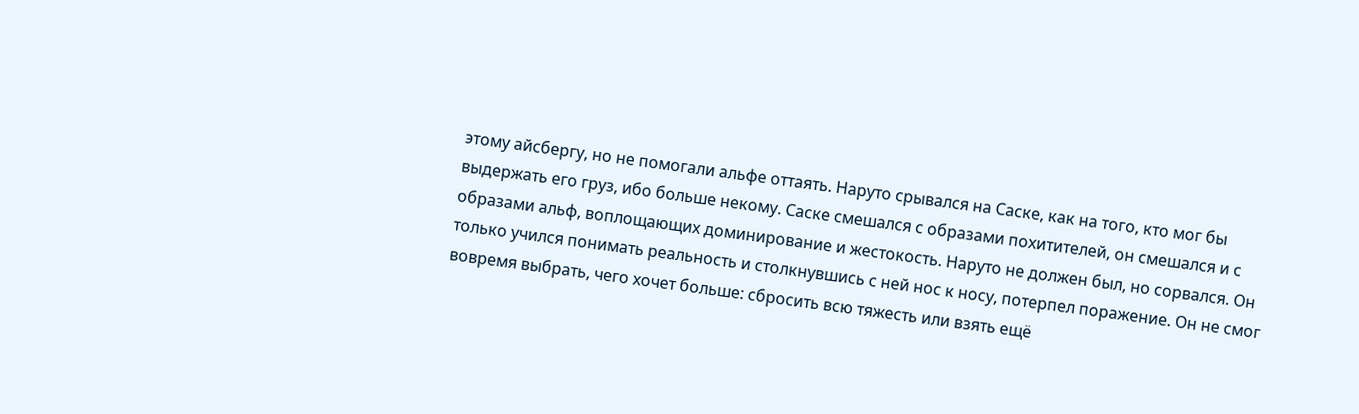этому айсбергу, но не помогали альфе оттаять. Наруто срывался на Саске, как на того, кто мог бы выдержать его груз, ибо больше некому. Саске смешался с образами похитителей, он смешался и с образами альф, воплощающих доминирование и жестокость. Наруто не должен был, но сорвался. Он только учился понимать реальность и столкнувшись с ней нос к носу, потерпел поражение. Он не смог вовремя выбрать, чего хочет больше: сбросить всю тяжесть или взять ещё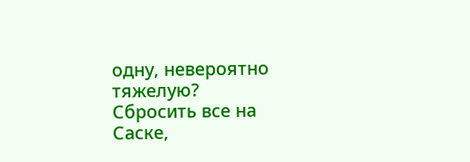одну, невероятно тяжелую?
Сбросить все на Саске,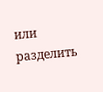или разделить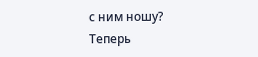с ним ношу?
Теперь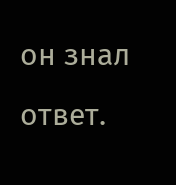он знал ответ.